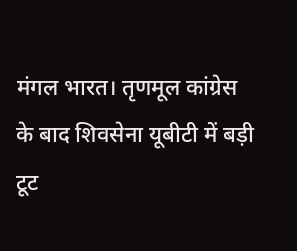मंगल भारत। तृणमूल कांग्रेस के बाद शिवसेना यूबीटी में बड़ी टूट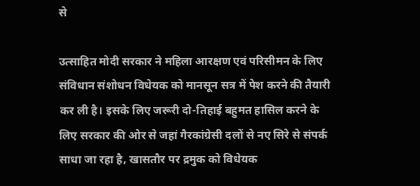से

उत्साहित मोदी सरकार ने महिला आरक्षण एवं परिसीमन के लिए संविधान संशोधन विधेयक को मानसून सत्र में पेश करने की तैयारी कर ली है। इसके लिए जरूरी दो-तिहाई बहुमत हासिल करने के लिए सरकार की ओर से जहां गैरकांग्रेसी दलों से नए सिरे से संपर्क साधा जा रहा है, खासतौर पर द्रमुक को विधेयक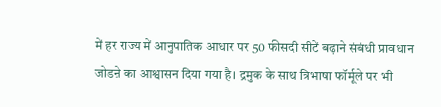में हर राज्य में आनुपातिक आधार पर 50 फीसदी सीटें बढ़ाने संबंधी प्रावधान जोडऩे का आश्वासन दिया गया है। द्रमुक के साथ त्रिभाषा फॉर्मूले पर भी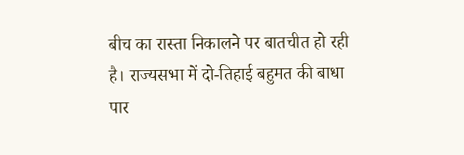बीच का रास्ता निकालने पर बातचीत हो रही है। राज्यसभा में दो-तिहाई बहुमत की बाधा पार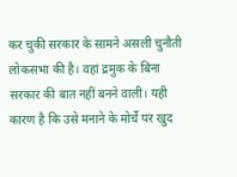कर चुकी सरकार के सामने असली चुनौती लोकसभा की है। वहां द्रमुक के बिना सरकार की बात नहीं बनने वाली। यही कारण है कि उसे मनाने के मोर्चे पर खुद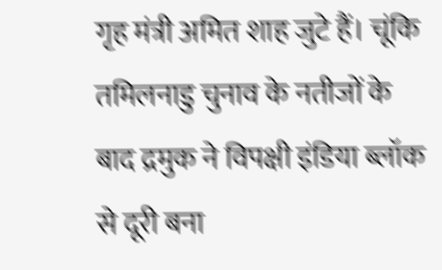गृह मंत्री अमित शाह जुटे हैं। चूंकि तमिलनाडु चुनाव के नतीजों के बाद द्रमुक ने विपक्षी इंडिया ब्लॉक से दूरी बना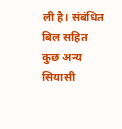ली है। संबंधित बिल सहित कुछ अन्य सियासी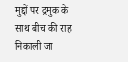मुद्दों पर द्रमुक के साथ बीच की राह निकाली जा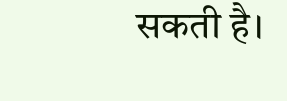सकती है।